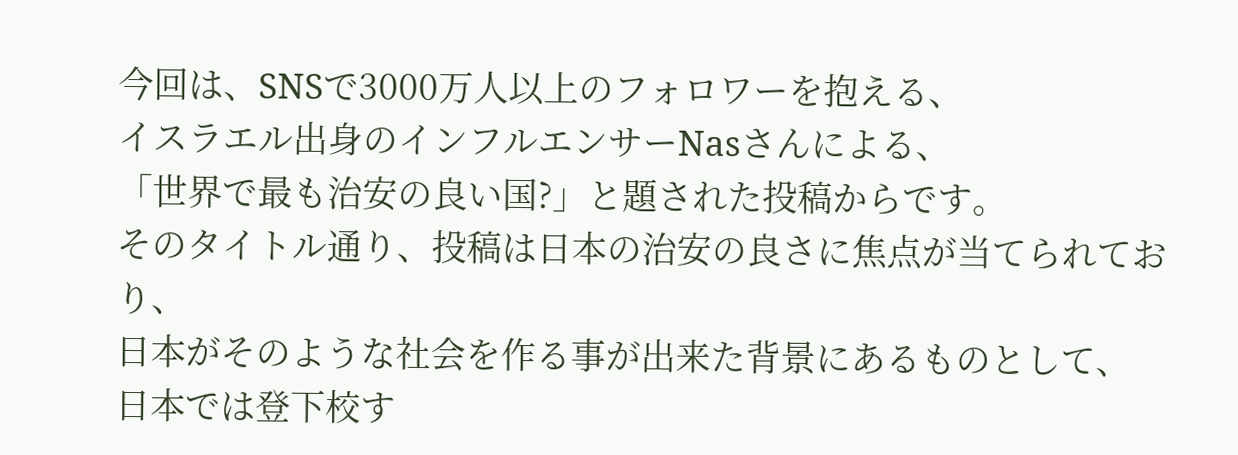今回は、SNSで3000万人以上のフォロワーを抱える、
イスラエル出身のインフルエンサーNasさんによる、
「世界で最も治安の良い国?」と題された投稿からです。
そのタイトル通り、投稿は日本の治安の良さに焦点が当てられており、
日本がそのような社会を作る事が出来た背景にあるものとして、
日本では登下校す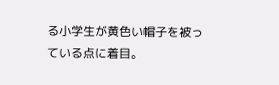る小学生が黄色い帽子を被っている点に着目。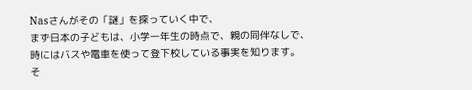Nasさんがその「謎」を探っていく中で、
まず日本の子どもは、小学一年生の時点で、親の同伴なしで、
時にはバスや電車を使って登下校している事実を知ります。
そ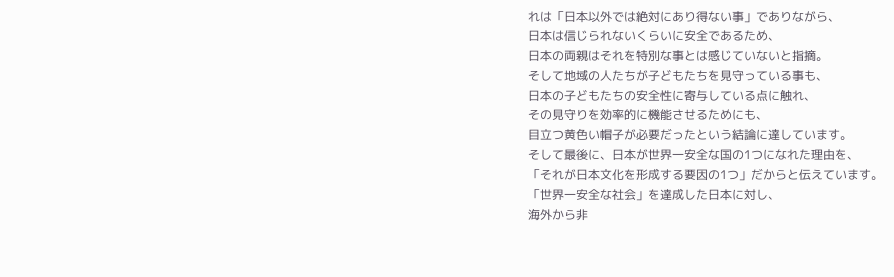れは「日本以外では絶対にあり得ない事」でありながら、
日本は信じられないくらいに安全であるため、
日本の両親はそれを特別な事とは感じていないと指摘。
そして地域の人たちが子どもたちを見守っている事も、
日本の子どもたちの安全性に寄与している点に触れ、
その見守りを効率的に機能させるためにも、
目立つ黄色い帽子が必要だったという結論に達しています。
そして最後に、日本が世界一安全な国の1つになれた理由を、
「それが日本文化を形成する要因の1つ」だからと伝えています。
「世界一安全な社会」を達成した日本に対し、
海外から非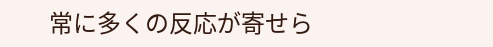常に多くの反応が寄せら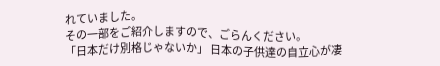れていました。
その一部をご紹介しますので、ごらんください。
「日本だけ別格じゃないか」 日本の子供達の自立心が凄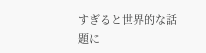すぎると世界的な話題に